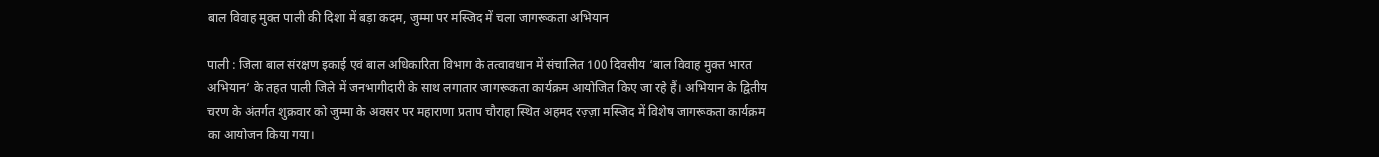बाल विवाह मुक्त पाली की दिशा में बड़ा कदम, जुम्मा पर मस्जिद में चला जागरूकता अभियान

पाली : जिला बाल संरक्षण इकाई एवं बाल अधिकारिता विभाग के तत्वावधान में संचालित 100 दिवसीय ‘बाल विवाह मुक्त भारत अभियान’ के तहत पाली जिले में जनभागीदारी के साथ लगातार जागरूकता कार्यक्रम आयोजित किए जा रहे हैं। अभियान के द्वितीय चरण के अंतर्गत शुक्रवार को जुम्मा के अवसर पर महाराणा प्रताप चौराहा स्थित अहमद रज़्ज़ा मस्जिद में विशेष जागरूकता कार्यक्रम का आयोजन किया गया।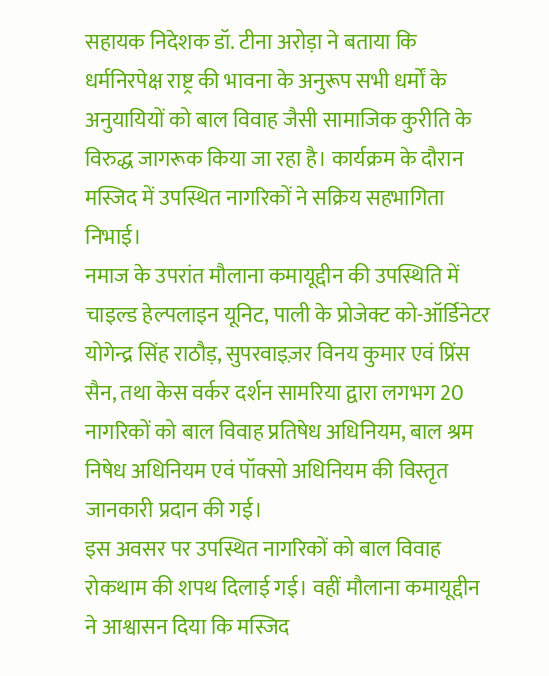सहायक निदेशक डॉ. टीना अरोड़ा ने बताया कि धर्मनिरपेक्ष राष्ट्र की भावना के अनुरूप सभी धर्मों के अनुयायियों को बाल विवाह जैसी सामाजिक कुरीति के विरुद्ध जागरूक किया जा रहा है। कार्यक्रम के दौरान मस्जिद में उपस्थित नागरिकों ने सक्रिय सहभागिता निभाई।
नमाज के उपरांत मौलाना कमायूद्दीन की उपस्थिति में चाइल्ड हेल्पलाइन यूनिट, पाली के प्रोजेक्ट को-ऑर्डिनेटर योगेन्द्र सिंह राठौड़, सुपरवाइज़र विनय कुमार एवं प्रिंस सैन, तथा केस वर्कर दर्शन सामरिया द्वारा लगभग 20 नागरिकों को बाल विवाह प्रतिषेध अधिनियम, बाल श्रम निषेध अधिनियम एवं पॉक्सो अधिनियम की विस्तृत जानकारी प्रदान की गई।
इस अवसर पर उपस्थित नागरिकों को बाल विवाह रोकथाम की शपथ दिलाई गई। वहीं मौलाना कमायूद्दीन ने आश्वासन दिया कि मस्जिद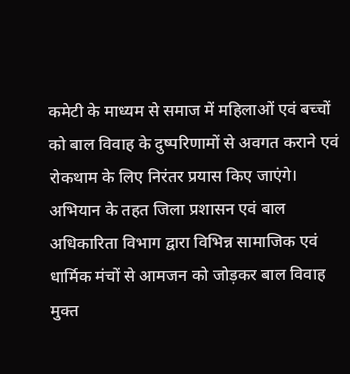कमेटी के माध्यम से समाज में महिलाओं एवं बच्चों को बाल विवाह के दुष्परिणामों से अवगत कराने एवं रोकथाम के लिए निरंतर प्रयास किए जाएंगे।
अभियान के तहत जिला प्रशासन एवं बाल अधिकारिता विभाग द्वारा विभिन्न सामाजिक एवं धार्मिक मंचों से आमजन को जोड़कर बाल विवाह मुक्त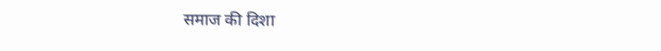समाज की दिशा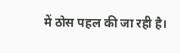में ठोस पहल की जा रही है।